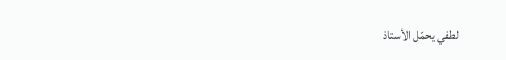لطفي يحمّل الأستاذ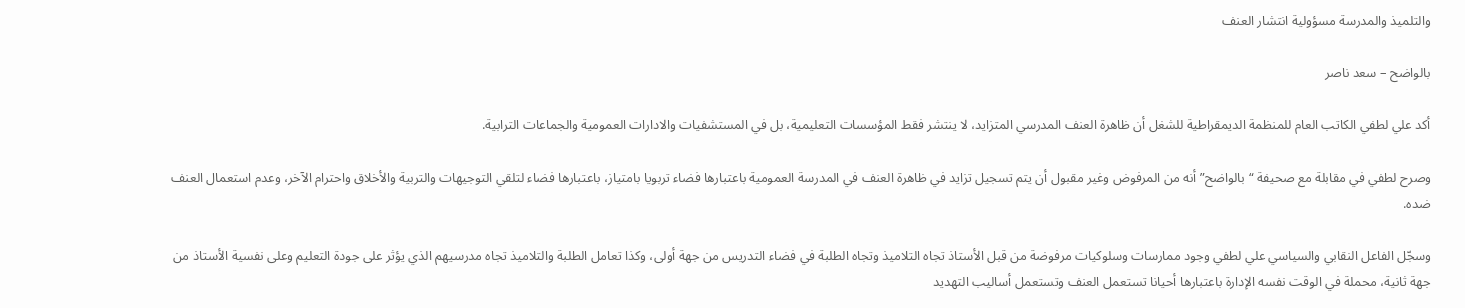والتلميذ والمدرسة مسؤولية انتشار العنف

بالواضح – سعد ناصر

أكد علي لطفي الكاتب العام للمنظمة الديمقراطية للشغل أن ظاهرة العنف المدرسي المتزايد، لا ينتشر فقط المؤسسات التعليمية، بل في المستشفيات والادارات العمومية والجماعات الترابية.

وصرح لطفي في مقابلة مع صحيفة “بالواضح” أنه من المرفوض وغير مقبول أن يتم تسجيل تزايد في ظاهرة العنف في المدرسة العمومية باعتبارها فضاء تربويا بامتياز، باعتبارها فضاء لتلقي التوجيهات والتربية والأخلاق واحترام الآخر، وعدم استعمال العنف ضده.

وسجّل الفاعل النقابي والسياسي علي لطفي وجود ممارسات وسلوكيات مرفوضة من قبل الأستاذ تجاه التلاميذ وتجاه الطلبة في فضاء التدريس من جهة أولى، وكذا تعامل الطلبة والتلاميذ تجاه مدرسيهم الذي يؤثر على جودة التعليم وعلى نفسية الأستاذ من جهة ثانية، محملة في الوقت نفسه الإدارة باعتبارها أحيانا تستعمل العنف وتستعمل أساليب التهديد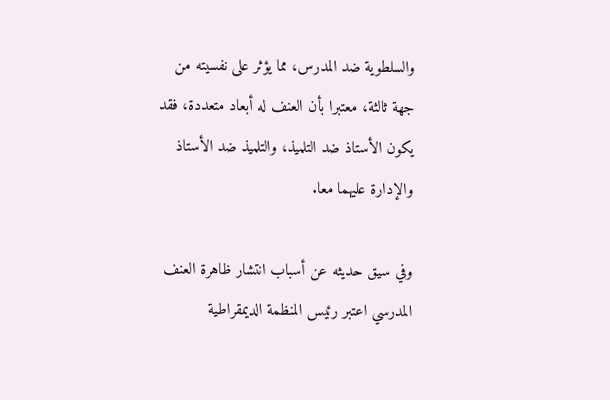والسلطوية ضد المدرس، مما يؤثر على نفسيته من جهة ثالثة، معتبرا بأن العنف له أبعاد متعددة، فقد يكون الأستاذ ضد التلميذ، والتلميذ ضد الأستاذ والإدارة عليهما معا.

وفي سيق حديثه عن أسباب انتشار ظاهرة العنف المدرسي اعتبر رئيس المنظمة الديمقراطية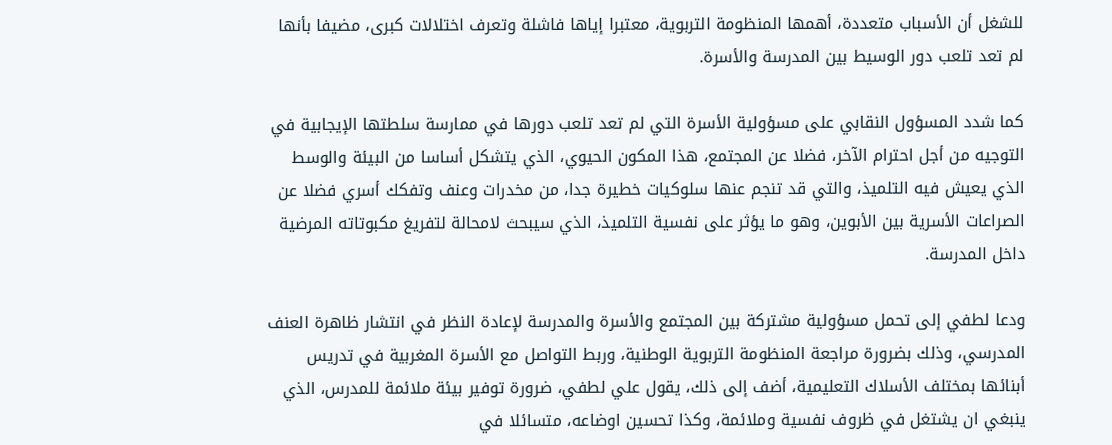للشغل أن الأسباب متعددة، أهمها المنظومة التربوية، معتبرا إياها فاشلة وتعرف اختلالات كبرى، مضيفا بأنها لم تعد تلعب دور الوسيط بين المدرسة والأسرة.

كما شدد المسؤول النقابي على مسؤولية الأسرة التي لم تعد تلعب دورها في ممارسة سلطتها الإيجابية في التوجيه من أجل احترام الآخر، فضلا عن المجتمع، هذا المكون الحيوي، الذي يتشكل أساسا من البيئة والوسط الذي يعيش فيه التلميذ، والتي قد تنجم عنها سلوكيات خطيرة جدا، من مخدرات وعنف وتفكك أسري فضلا عن الصراعات الأسرية بين الأبوين، وهو ما يؤثر على نفسية التلميذ، الذي سيبحث لامحالة لتفريغ مكبوتاته المرضية داخل المدرسة.

ودعا لطفي إلى تحمل مسؤولية مشتركة بين المجتمع والأسرة والمدرسة لإعادة النظر في انتشار ظاهرة العنف المدرسي، وذلك بضرورة مراجعة المنظومة التربوية الوطنية، وربط التواصل مع الأسرة المغربية في تدريس أبنائها بمختلف الأسلاك التعليمية، أضف إلى ذلك، يقول علي لطفي، ضرورة توفير بيئة ملائمة للمدرس، الذي ينبغي ان يشتغل في ظروف نفسية وملائمة، وكذا تحسين اوضاعه، متسائلا في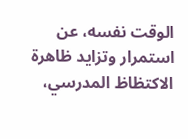الوقت نفسه، عن استمرار وتزايد ظاهرة الاكتظاظ المدرسي،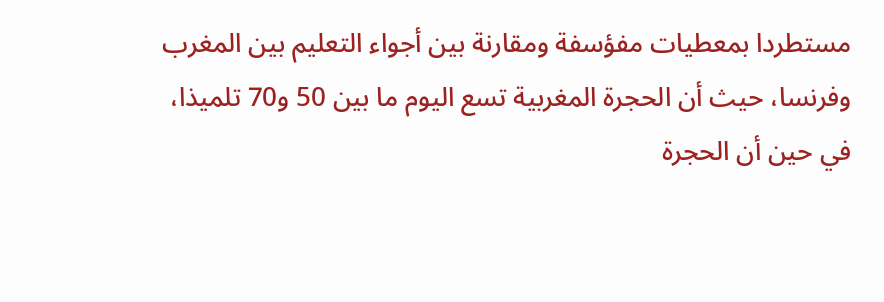مستطردا بمعطيات مفؤسفة ومقارنة بين أجواء التعليم بين المغرب وفرنسا، حيث أن الحجرة المغربية تسع اليوم ما بين 50 و70 تلميذا، في حين أن الحجرة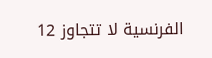الفرنسية لا تتجاوز 12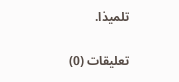تلميذا.

تعليقات (0)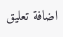اضافة تعليق